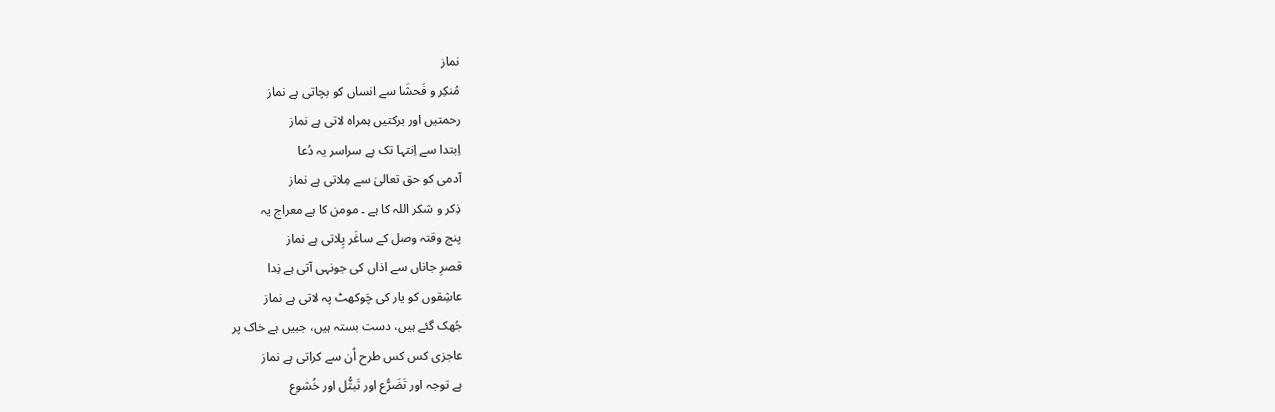نماز
مُنکِر و فَحشَا سے انساں کو بچاتی ہے نماز
رحمتیں اور برکتیں ہمراہ لاتی ہے نماز
اِبتدا سے اِنتہا تک ہے سراسر یہ دُعا
آدمی کو حق تعالیٰ سے مِلاتی ہے نماز
ذِکر و شکر اللہ کا ہے ۔ مومن کا ہے معراج یہ
پنج وقتہ وصل کے ساغَر پِلاتی ہے نماز
قصرِ جاناں سے اذاں کی جونہی آتی ہے نِدا
عاشِقوں کو یار کی چَوکھٹ پہ لاتی ہے نماز
جُھک گئے ہیں، دست بستہ ہیں، جبیں ہے خاک پر
عاجزی کس کس طرح اُن سے کراتی ہے نماز
ہے توجہ اور تَضَرُّع اور تَبتُّل اور خُشوع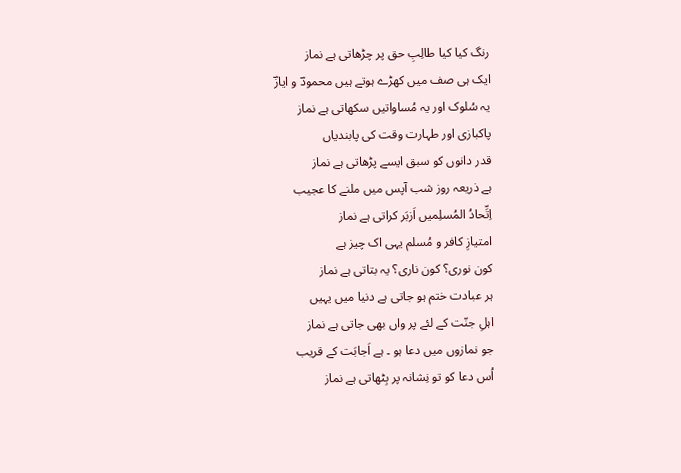رنگ کیا کیا طالِبِ حق پر چڑھاتی ہے نماز
ایک ہی صف میں کھڑے ہوتے ہیں محمودؔ و ایازؔ
یہ سُلوک اور یہ مُساواتیں سکھاتی ہے نماز
پاکبازی اور طہارت وقت کی پابندیاں
قدر دانوں کو سبق ایسے پڑھاتی ہے نماز
ہے ذریعہ روز شب آپس میں ملنے کا عجیب
اِتِّحادُ المُسلِمیں اَزبَر کراتی ہے نماز
امتیازِ کافر و مُسلم یہی اک چیز ہے
کون نوری؟ کون ناری؟ یہ بتاتی ہے نماز
ہر عبادت ختم ہو جاتی ہے دنیا میں یہیں
اہلِ جنّت کے لئے پر واں بھی جاتی ہے نماز
جو نمازوں میں دعا ہو ۔ ہے اَجابَت کے قریب
اُس دعا کو تو نِشانہ پر بِٹھاتی ہے نماز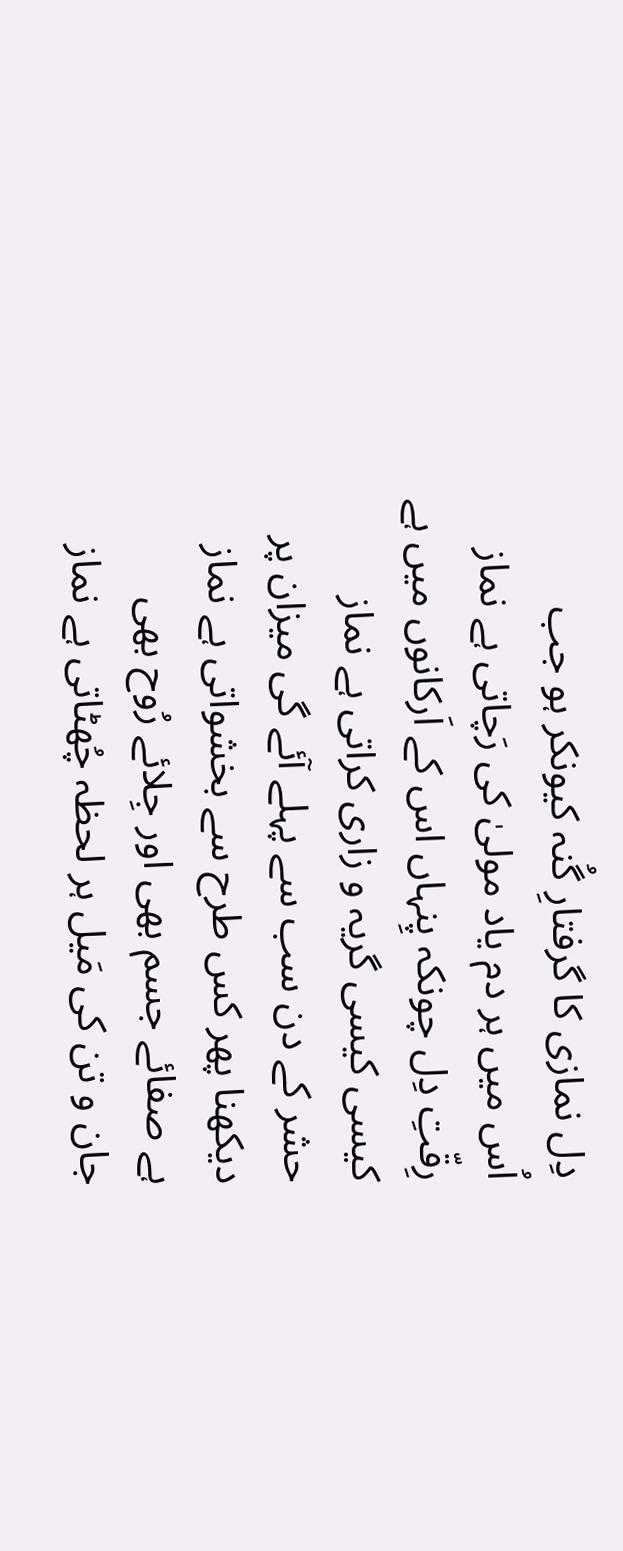دِل نمازی کا گرفتارِ گُنہ کیونکر ہو جب
اُس میں ہر دم یاد مولیٰ کی رَچاتی ہے نماز
رِقّتِ دِل چونکہ پِنہاں اس کے اَرکانوں میں ہے
کیسی کیسی گریہ و زاری کراتی ہے نماز
حشر کے دن سب سے پہلے آئے گی میزان پر
دیکھنا پھر کس طرح سے بخشواتی ہے نماز
ہے صفائے جسم بھی اور جِلائے رُوح بھی
جان و تن کی مَیل ہر لحظہ چُھٹاتی ہے نماز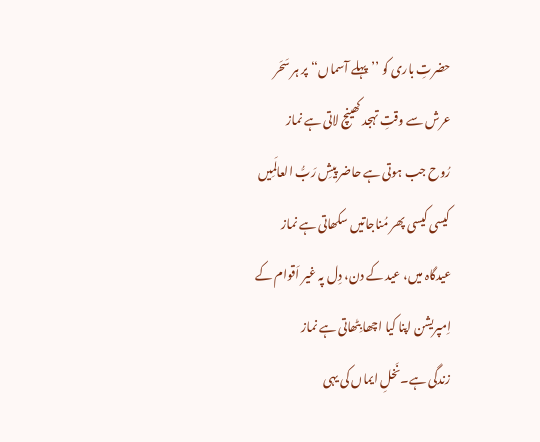حضرتِ باری کو ’’پہلے آسماں‘‘ پر ہر سَحَر
عرش سے وقتِ تہجد کھینچ لاتی ہے نماز
رُوح جب ہوتی ہے حاضر پیشِ رَبُّ العالَمِیں
کیسی کیسی پھر مُناجاتیں سکھاتی ہے نماز
عیدگاہ میں، عید کے دن، دِل پہ غیر اَقوام کے
اِمپریشن اپنا کیا اچھا بِٹھاتی ہے نماز
زندگی ہے۔نَخلِ ایماں کی یہی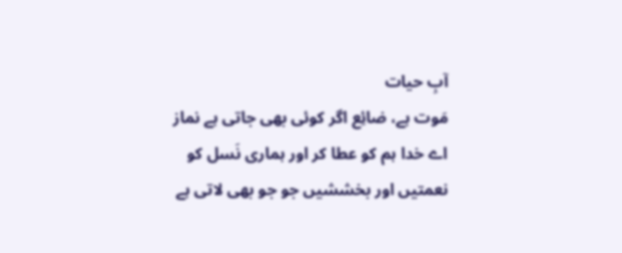آبِ حیات
مَوت ہے، ضائِع اگر کوئی بھی جاتی ہے نماز
اے خدا ہم کو عطا کر اور ہماری نَسل کو
نعمتیں اور بخششیں جو جو بھی لاتی ہے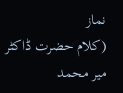نماز
(کلام حضرت ڈاکٹر میر محمد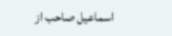اسماعیل صاحب از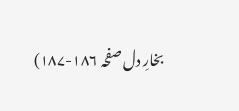بخارِ دل صفحہ ۱۸۶-۱۸۷)